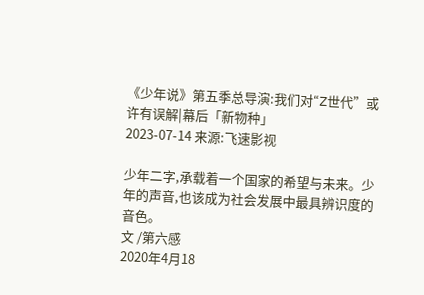《少年说》第五季总导演:我们对“Z世代”或许有误解|幕后「新物种」
2023-07-14 来源:飞速影视

少年二字,承载着一个国家的希望与未来。少年的声音,也该成为社会发展中最具辨识度的音色。
文 /第六感
2020年4月18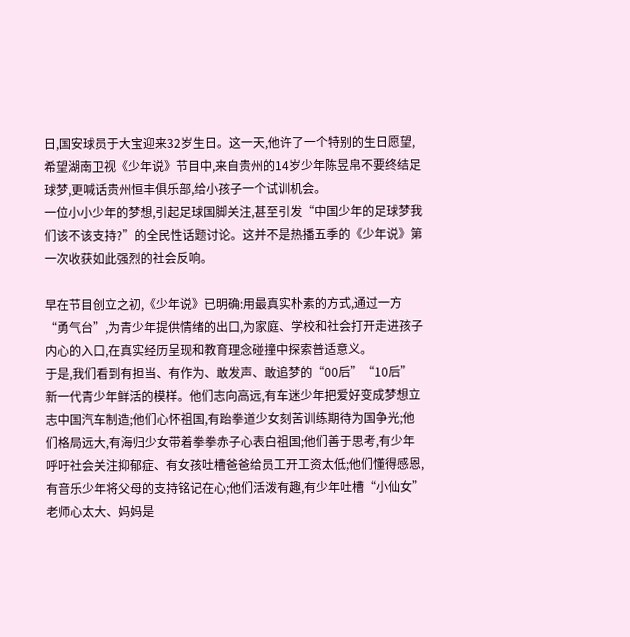日,国安球员于大宝迎来32岁生日。这一天,他许了一个特别的生日愿望,希望湖南卫视《少年说》节目中,来自贵州的14岁少年陈昱帛不要终结足球梦,更喊话贵州恒丰俱乐部,给小孩子一个试训机会。
一位小小少年的梦想,引起足球国脚关注,甚至引发“中国少年的足球梦我们该不该支持?”的全民性话题讨论。这并不是热播五季的《少年说》第一次收获如此强烈的社会反响。

早在节目创立之初,《少年说》已明确:用最真实朴素的方式,通过一方“勇气台”,为青少年提供情绪的出口,为家庭、学校和社会打开走进孩子内心的入口,在真实经历呈现和教育理念碰撞中探索普适意义。
于是,我们看到有担当、有作为、敢发声、敢追梦的“00后”“10后”新一代青少年鲜活的模样。他们志向高远,有车迷少年把爱好变成梦想立志中国汽车制造;他们心怀祖国,有跆拳道少女刻苦训练期待为国争光;他们格局远大,有海归少女带着拳拳赤子心表白祖国;他们善于思考,有少年呼吁社会关注抑郁症、有女孩吐槽爸爸给员工开工资太低;他们懂得感恩,有音乐少年将父母的支持铭记在心;他们活泼有趣,有少年吐槽“小仙女”老师心太大、妈妈是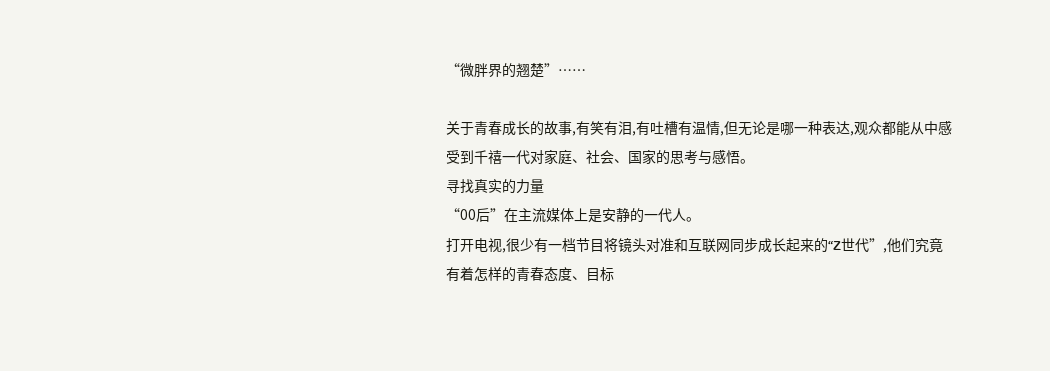“微胖界的翘楚”……

关于青春成长的故事,有笑有泪,有吐槽有温情,但无论是哪一种表达,观众都能从中感受到千禧一代对家庭、社会、国家的思考与感悟。
寻找真实的力量
“00后”在主流媒体上是安静的一代人。
打开电视,很少有一档节目将镜头对准和互联网同步成长起来的“Z世代”,他们究竟有着怎样的青春态度、目标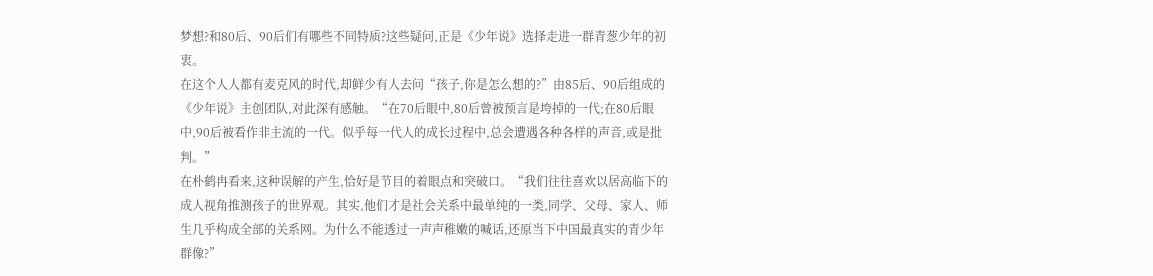梦想?和80后、90后们有哪些不同特质?这些疑问,正是《少年说》选择走进一群青葱少年的初衷。
在这个人人都有麦克风的时代,却鲜少有人去问“孩子,你是怎么想的?”由85后、90后组成的《少年说》主创团队,对此深有感触。“在70后眼中,80后曾被预言是垮掉的一代;在80后眼中,90后被看作非主流的一代。似乎每一代人的成长过程中,总会遭遇各种各样的声音,或是批判。”
在朴鹤冉看来,这种误解的产生,恰好是节目的着眼点和突破口。“我们往往喜欢以居高临下的成人视角推测孩子的世界观。其实,他们才是社会关系中最单纯的一类,同学、父母、家人、师生几乎构成全部的关系网。为什么不能透过一声声稚嫩的喊话,还原当下中国最真实的青少年群像?”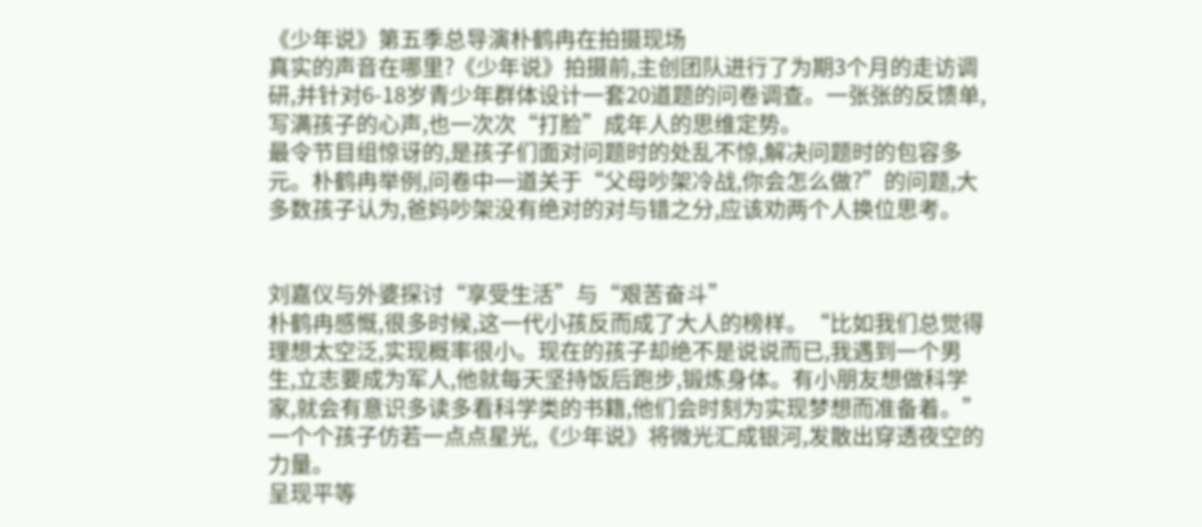《少年说》第五季总导演朴鹤冉在拍摄现场
真实的声音在哪里?《少年说》拍摄前,主创团队进行了为期3个月的走访调研,并针对6-18岁青少年群体设计一套20道题的问卷调查。一张张的反馈单,写满孩子的心声,也一次次“打脸”成年人的思维定势。
最令节目组惊讶的,是孩子们面对问题时的处乱不惊,解决问题时的包容多元。朴鹤冉举例,问卷中一道关于“父母吵架冷战,你会怎么做?”的问题,大多数孩子认为,爸妈吵架没有绝对的对与错之分,应该劝两个人换位思考。


刘嘉仪与外婆探讨“享受生活”与“艰苦奋斗”
朴鹤冉感慨,很多时候,这一代小孩反而成了大人的榜样。“比如我们总觉得理想太空泛,实现概率很小。现在的孩子却绝不是说说而已,我遇到一个男生,立志要成为军人,他就每天坚持饭后跑步,锻炼身体。有小朋友想做科学家,就会有意识多读多看科学类的书籍,他们会时刻为实现梦想而准备着。”
一个个孩子仿若一点点星光,《少年说》将微光汇成银河,发散出穿透夜空的力量。
呈现平等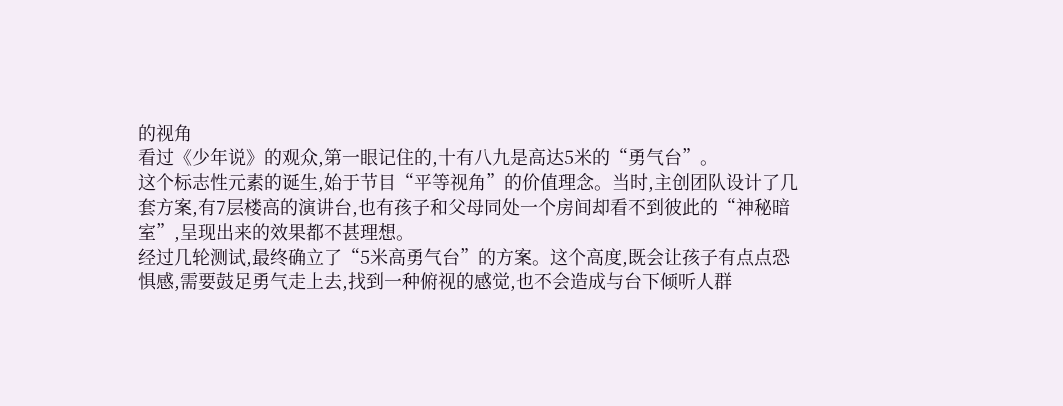的视角
看过《少年说》的观众,第一眼记住的,十有八九是高达5米的“勇气台”。
这个标志性元素的诞生,始于节目“平等视角”的价值理念。当时,主创团队设计了几套方案,有7层楼高的演讲台,也有孩子和父母同处一个房间却看不到彼此的“神秘暗室”,呈现出来的效果都不甚理想。
经过几轮测试,最终确立了“5米高勇气台”的方案。这个高度,既会让孩子有点点恐惧感,需要鼓足勇气走上去,找到一种俯视的感觉,也不会造成与台下倾听人群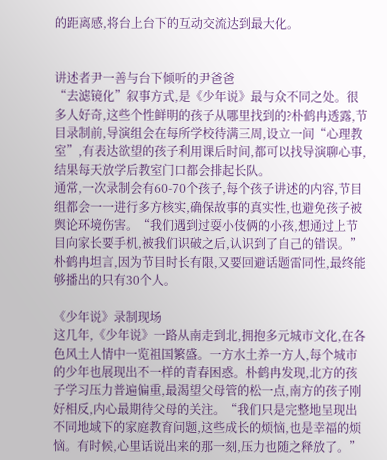的距离感,将台上台下的互动交流达到最大化。


讲述者尹一善与台下倾听的尹爸爸
“去滤镜化”叙事方式,是《少年说》最与众不同之处。很多人好奇,这些个性鲜明的孩子从哪里找到的?朴鹤冉透露,节目录制前,导演组会在每所学校待满三周,设立一间“心理教室”,有表达欲望的孩子利用课后时间,都可以找导演聊心事,结果每天放学后教室门口都会排起长队。
通常,一次录制会有60-70个孩子,每个孩子讲述的内容,节目组都会一一进行多方核实,确保故事的真实性,也避免孩子被舆论环境伤害。“我们遇到过耍小伎俩的小孩,想通过上节目向家长要手机,被我们识破之后,认识到了自己的错误。”朴鹤冉坦言,因为节目时长有限,又要回避话题雷同性,最终能够播出的只有30个人。

《少年说》录制现场
这几年,《少年说》一路从南走到北,拥抱多元城市文化,在各色风土人情中一览祖国繁盛。一方水土养一方人,每个城市的少年也展现出不一样的青春困惑。朴鹤冉发现,北方的孩子学习压力普遍偏重,最渴望父母管的松一点,南方的孩子刚好相反,内心最期待父母的关注。“我们只是完整地呈现出不同地域下的家庭教育问题,这些成长的烦恼,也是幸福的烦恼。有时候,心里话说出来的那一刻,压力也随之释放了。”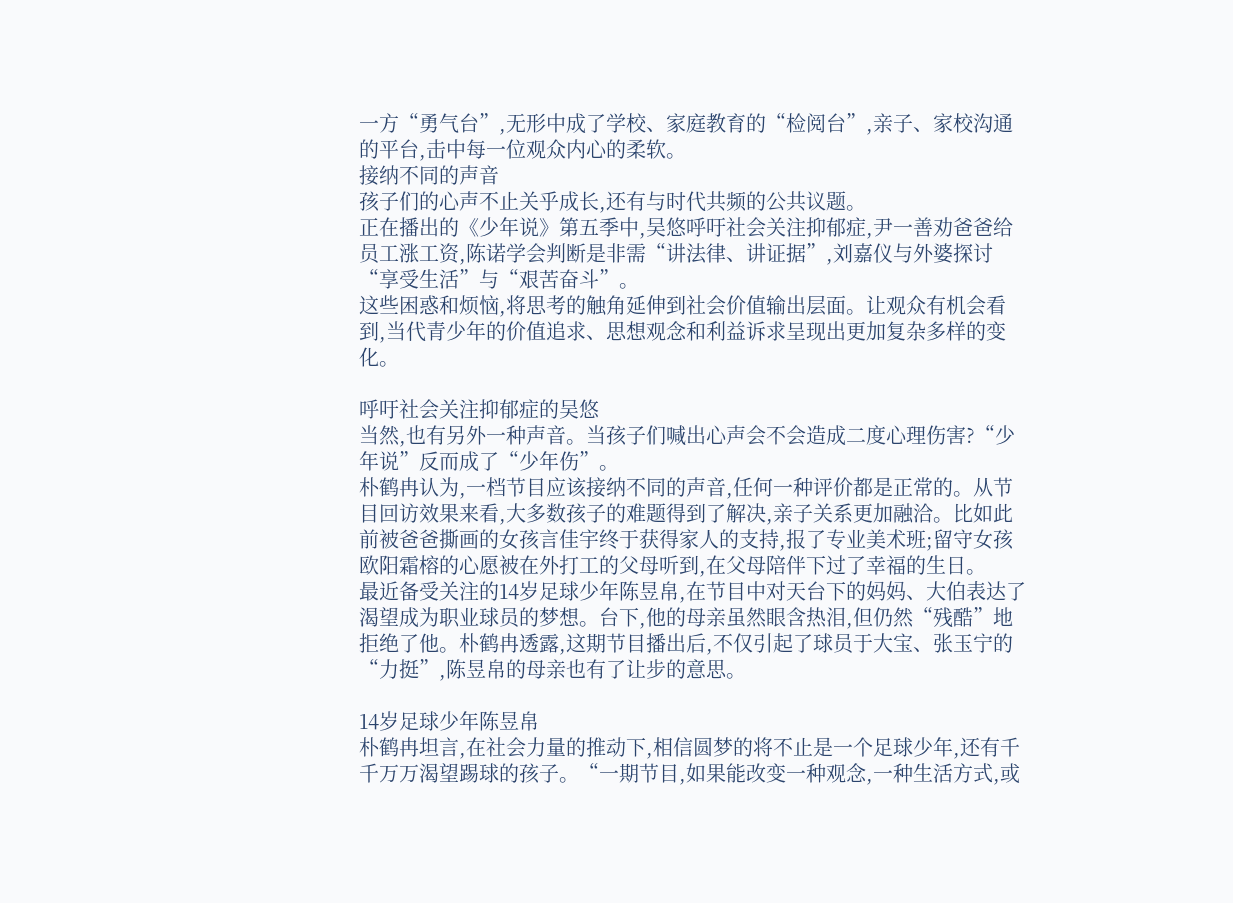一方“勇气台”,无形中成了学校、家庭教育的“检阅台”,亲子、家校沟通的平台,击中每一位观众内心的柔软。
接纳不同的声音
孩子们的心声不止关乎成长,还有与时代共频的公共议题。
正在播出的《少年说》第五季中,吴悠呼吁社会关注抑郁症,尹一善劝爸爸给员工涨工资,陈诺学会判断是非需“讲法律、讲证据”,刘嘉仪与外婆探讨“享受生活”与“艰苦奋斗”。
这些困惑和烦恼,将思考的触角延伸到社会价值输出层面。让观众有机会看到,当代青少年的价值追求、思想观念和利益诉求呈现出更加复杂多样的变化。

呼吁社会关注抑郁症的吴悠
当然,也有另外一种声音。当孩子们喊出心声会不会造成二度心理伤害?“少年说”反而成了“少年伤”。
朴鹤冉认为,一档节目应该接纳不同的声音,任何一种评价都是正常的。从节目回访效果来看,大多数孩子的难题得到了解决,亲子关系更加融洽。比如此前被爸爸撕画的女孩言佳宇终于获得家人的支持,报了专业美术班;留守女孩欧阳霜榕的心愿被在外打工的父母听到,在父母陪伴下过了幸福的生日。
最近备受关注的14岁足球少年陈昱帛,在节目中对天台下的妈妈、大伯表达了渴望成为职业球员的梦想。台下,他的母亲虽然眼含热泪,但仍然“残酷”地拒绝了他。朴鹤冉透露,这期节目播出后,不仅引起了球员于大宝、张玉宁的“力挺”,陈昱帛的母亲也有了让步的意思。

14岁足球少年陈昱帛
朴鹤冉坦言,在社会力量的推动下,相信圆梦的将不止是一个足球少年,还有千千万万渴望踢球的孩子。“一期节目,如果能改变一种观念,一种生活方式,或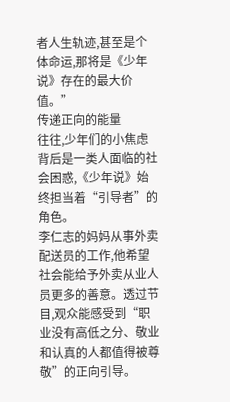者人生轨迹,甚至是个体命运,那将是《少年说》存在的最大价值。”
传递正向的能量
往往,少年们的小焦虑背后是一类人面临的社会困惑,《少年说》始终担当着“引导者”的角色。
李仁志的妈妈从事外卖配送员的工作,他希望社会能给予外卖从业人员更多的善意。透过节目,观众能感受到“职业没有高低之分、敬业和认真的人都值得被尊敬”的正向引导。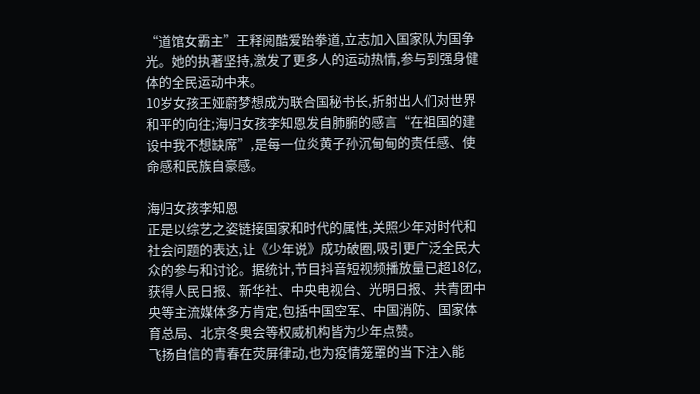“道馆女霸主”王释阅酷爱跆拳道,立志加入国家队为国争光。她的执著坚持,激发了更多人的运动热情,参与到强身健体的全民运动中来。
10岁女孩王娅蔚梦想成为联合国秘书长,折射出人们对世界和平的向往;海归女孩李知恩发自肺腑的感言“在祖国的建设中我不想缺席”,是每一位炎黄子孙沉甸甸的责任感、使命感和民族自豪感。

海归女孩李知恩
正是以综艺之姿链接国家和时代的属性,关照少年对时代和社会问题的表达,让《少年说》成功破圈,吸引更广泛全民大众的参与和讨论。据统计,节目抖音短视频播放量已超18亿,获得人民日报、新华社、中央电视台、光明日报、共青团中央等主流媒体多方肯定,包括中国空军、中国消防、国家体育总局、北京冬奥会等权威机构皆为少年点赞。
飞扬自信的青春在荧屏律动,也为疫情笼罩的当下注入能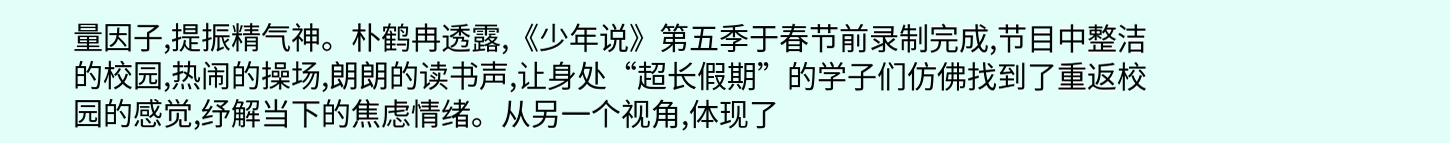量因子,提振精气神。朴鹤冉透露,《少年说》第五季于春节前录制完成,节目中整洁的校园,热闹的操场,朗朗的读书声,让身处“超长假期”的学子们仿佛找到了重返校园的感觉,纾解当下的焦虑情绪。从另一个视角,体现了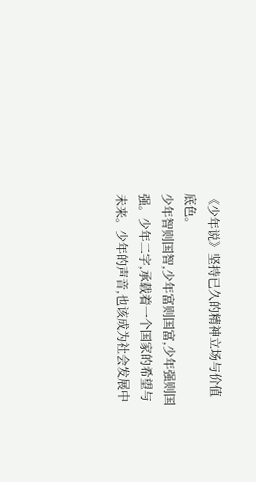《少年说》坚持已久的精神立场与价值底色。
少年智则国智,少年富则国富,少年强则国强。少年二字,承载着一个国家的希望与未来。少年的声音,也该成为社会发展中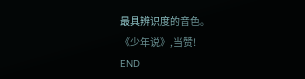最具辨识度的音色。
《少年说》,当赞!
END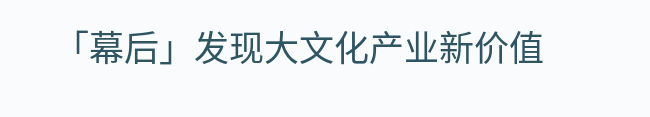「幕后」发现大文化产业新价值